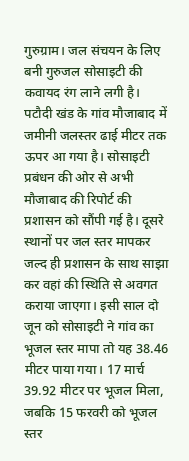गुरुग्राम। जल संचयन के लिए बनी गुरुजल सोसाइटी की कवायद रंग लाने लगी है। पटौदी खंड के गांव मौजाबाद में जमीनी जलस्तर ढाई मीटर तक ऊपर आ गया है। सोसाइटी प्रबंधन की ओर से अभी मौजाबाद की रिपोर्ट की प्रशासन को सौंपी गई है। दूसरे स्थानों पर जल स्तर मापकर जल्द ही प्रशासन के साथ साझा कर वहां की स्थिति से अवगत कराया जाएगा। इसी साल दो जून को सोसाइटी ने गांव का भूजल स्तर मापा तो यह 38.46 मीटर पाया गया। 17 मार्च 39.92 मीटर पर भूजल मिला, जबकि 15 फरवरी को भूजल स्तर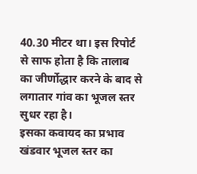40.30 मीटर था। इस रिपोर्ट से साफ होता है कि तालाब का जीर्णोद्धार करने के बाद से लगातार गांव का भूजल स्तर सुधर रहा है।
इसका कवायद का प्रभाव खंडवार भूजल स्तर का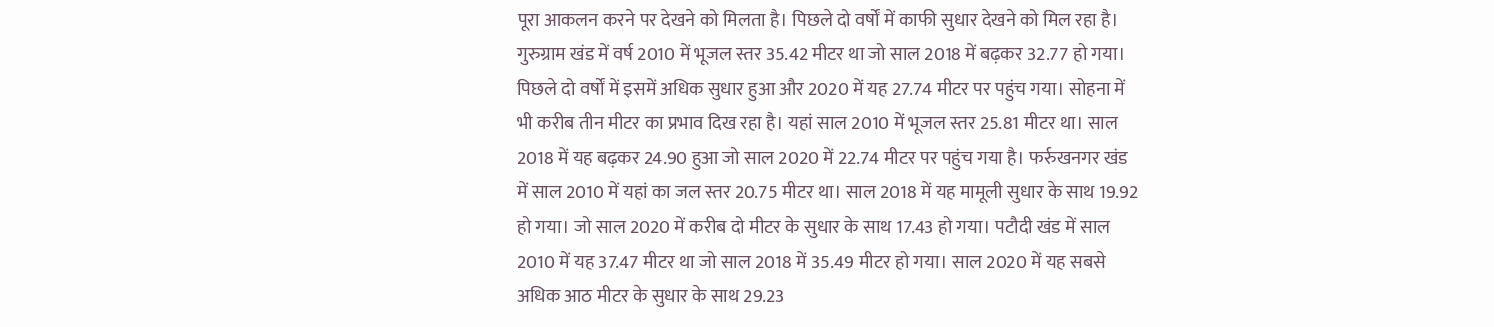पूरा आकलन करने पर देखने को मिलता है। पिछले दो वर्षों में काफी सुधार देखने को मिल रहा है। गुरुग्राम खंड में वर्ष 2010 में भूजल स्तर 35.42 मीटर था जो साल 2018 में बढ़कर 32.77 हो गया। पिछले दो वर्षों में इसमें अधिक सुधार हुआ और 2020 में यह 27.74 मीटर पर पहुंच गया। सोहना में भी करीब तीन मीटर का प्रभाव दिख रहा है। यहां साल 2010 में भूजल स्तर 25.81 मीटर था। साल 2018 में यह बढ़कर 24.90 हुआ जो साल 2020 में 22.74 मीटर पर पहुंच गया है। फर्रुखनगर खंड में साल 2010 में यहां का जल स्तर 20.75 मीटर था। साल 2018 में यह मामूली सुधार के साथ 19.92 हो गया। जो साल 2020 में करीब दो मीटर के सुधार के साथ 17.43 हो गया। पटौदी खंड में साल 2010 में यह 37.47 मीटर था जो साल 2018 में 35.49 मीटर हो गया। साल 2020 में यह सबसे अधिक आठ मीटर के सुधार के साथ 29.23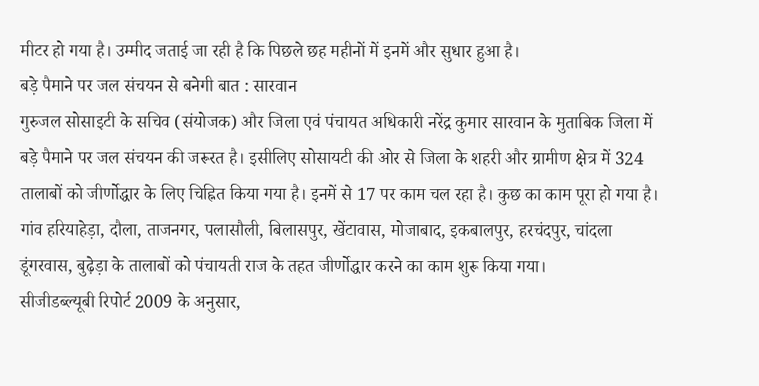मीटर हो गया है। उम्मीद जताई जा रही है कि पिछले छह महीनों में इनमें और सुधार हुआ है।
बड़े पैमाने पर जल संचयन से बनेगी बात : सारवान
गुरुजल सोसाइटी के सचिव (संयोजक) और जिला एवं पंचायत अधिकारी नरेंद्र कुमार सारवान के मुताबिक जिला में बड़े पैमाने पर जल संचयन की जरूरत है। इसीलिए सोसायटी की ओर से जिला के शहरी और ग्रामीण क्षेत्र में 324 तालाबों को जीर्णोद्धार के लिए चिह्नित किया गया है। इनमें से 17 पर काम चल रहा है। कुछ का काम पूरा हो गया है। गांव हरियाहेड़ा, दौला, ताजनगर, पलासौली, बिलासपुर, खेंटावास, मोजाबाद, इकबालपुर, हरचंदपुर, चांदला डूंगरवास, बुढ़ेड़ा के तालाबों को पंचायती राज के तहत जीर्णोद्धार करने का काम शुरू किया गया।
सीजीडब्ल्यूबी रिपोर्ट 2009 के अनुसार,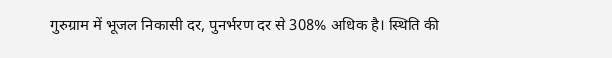गुरुग्राम में भूजल निकासी दर, पुनर्भरण दर से 308% अधिक है। स्थिति की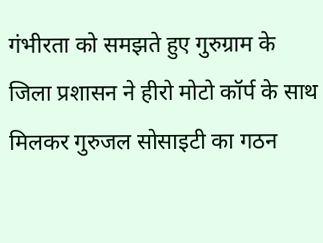गंभीरता को समझते हुए गुरुग्राम के जिला प्रशासन ने हीरो मोटो कॉर्प के साथ मिलकर गुरुजल सोसाइटी का गठन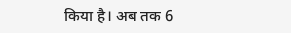किया है। अब तक 6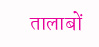तालाबों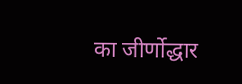का जीर्णोद्धार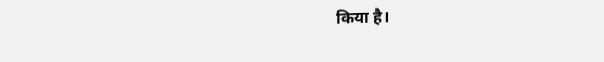किया है।